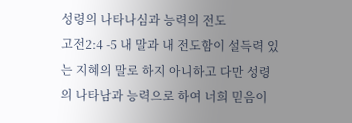성령의 나타나심과 능력의 전도
고전2:4 -5 내 말과 내 전도함이 설득력 있는 지혜의 말로 하지 아니하고 다만 성령의 나타남과 능력으로 하여 너희 믿음이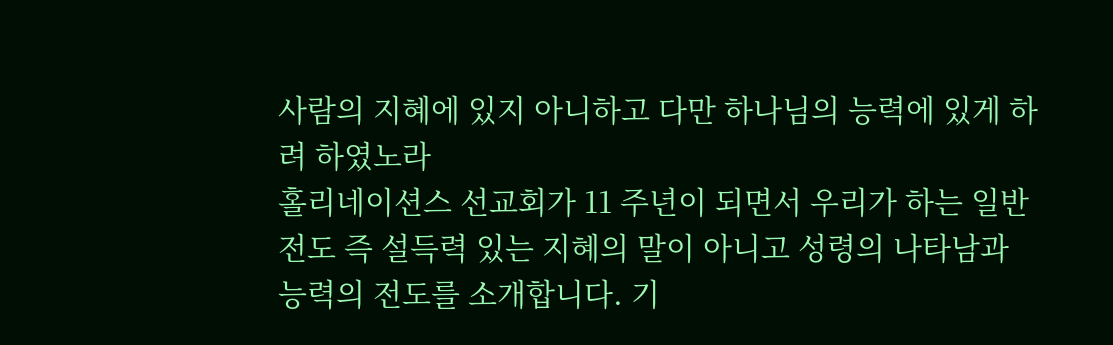사람의 지혜에 있지 아니하고 다만 하나님의 능력에 있게 하려 하였노라
홀리네이션스 선교회가 11 주년이 되면서 우리가 하는 일반 전도 즉 설득력 있는 지혜의 말이 아니고 성령의 나타남과 능력의 전도를 소개합니다. 기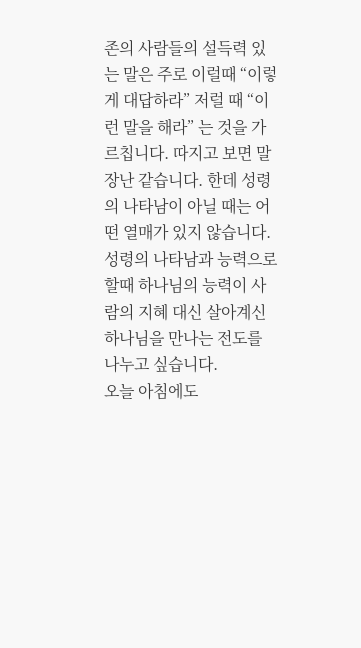존의 사람들의 설득력 있는 말은 주로 이럴때 “이렇게 대답하라” 저럴 때 “이런 말을 해라” 는 것을 가르칩니다. 따지고 보면 말장난 같습니다. 한데 성령의 나타남이 아닐 때는 어떤 열매가 있지 않습니다. 성령의 나타남과 능력으로 할때 하나님의 능력이 사람의 지혜 대신 살아계신 하나님을 만나는 전도를 나누고 싶습니다.
오늘 아침에도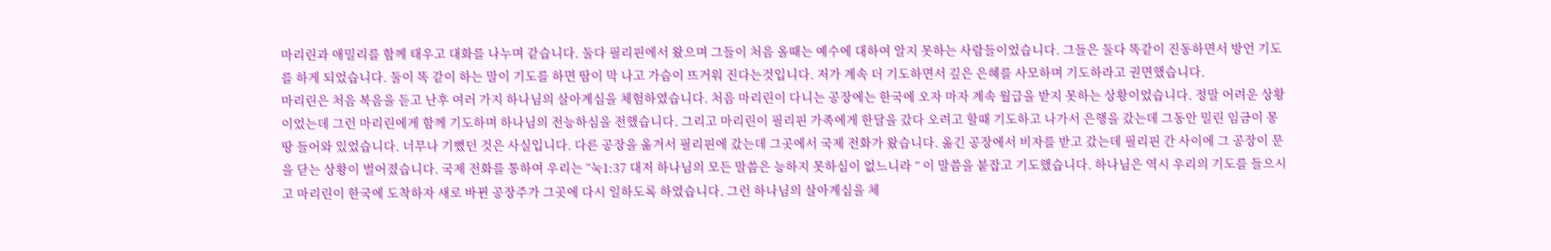마리린과 애밀리를 함께 태우고 대화를 나누며 같습니다. 둘다 필리핀에서 왔으며 그들이 처음 올때는 예수에 대하여 알지 못하는 사람들이었습니다. 그들은 둘다 똑같이 진동하면서 방언 기도를 하게 되었습니다. 둘이 똑 같이 하는 말이 기도를 하면 땀이 막 나고 가슴이 뜨거워 진다는것입니다. 저가 계속 더 기도하면서 깊은 은혜를 사모하며 기도하라고 권면했습니다.
마리린은 처음 복음을 듣고 난후 여러 가지 하나님의 살아계심을 체험하였습니다. 처음 마리린이 다니는 공장에는 한국에 오자 마자 계속 월급을 받지 못하는 상황이었습니다. 정말 어려운 상황이었는데 그런 마리린에게 함께 기도하며 하나님의 전능하심을 전했습니다. 그리고 마리린이 필리핀 가족에게 한달을 갔다 오려고 할때 기도하고 나가서 은행을 갔는데 그동안 밀린 임금이 몽땅 들어와 있었습니다. 너무나 기뻤던 것은 사실입니다. 다른 공장을 옮겨서 필리핀에 갔는데 그곳에서 국제 전화가 왔습니다. 옮긴 공장에서 비자를 받고 갔는데 필리핀 간 사이에 그 공장이 문을 닫는 상황이 벌어졌습니다. 국제 전화를 통하여 우리는 “눅1:37 대저 하나님의 모든 말씀은 능하지 못하심이 없느니라 ” 이 말씀을 붙잡고 기도했습니다. 하나님은 역시 우리의 기도를 들으시고 마리린이 한국에 도착하자 새로 바뀐 공장주가 그곳에 다시 일하도록 하였습니다. 그런 하나님의 살아계심을 체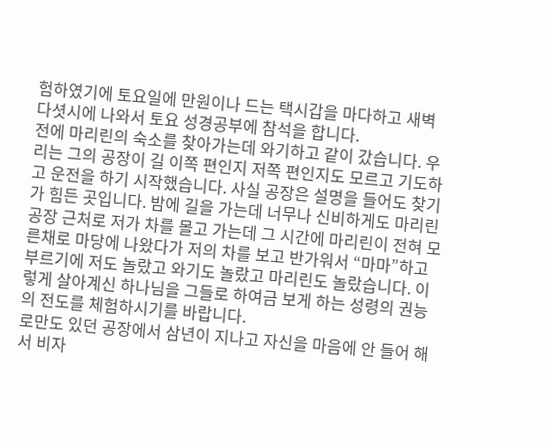험하였기에 토요일에 만원이나 드는 택시갑을 마다하고 새벽 다셧시에 나와서 토요 성경공부에 참석을 합니다.
전에 마리린의 숙소를 찾아가는데 와기하고 같이 갔습니다. 우리는 그의 공장이 길 이쪽 편인지 저쪽 편인지도 모르고 기도하고 운전을 하기 시작했습니다. 사실 공장은 설명을 들어도 찾기가 힘든 곳입니다. 밤에 길을 가는데 너무나 신비하게도 마리린 공장 근처로 저가 차를 몰고 가는데 그 시간에 마리린이 전혀 모른채로 마당에 나왔다가 저의 차를 보고 반가워서 “마마”하고 부르기에 저도 놀랐고 와기도 놀랐고 마리린도 놀랐습니다. 이렇게 살아계신 하나님을 그들로 하여금 보게 하는 성령의 권능의 전도를 체험하시기를 바랍니다.
로만도 있던 공장에서 삼년이 지나고 자신을 마음에 안 들어 해서 비자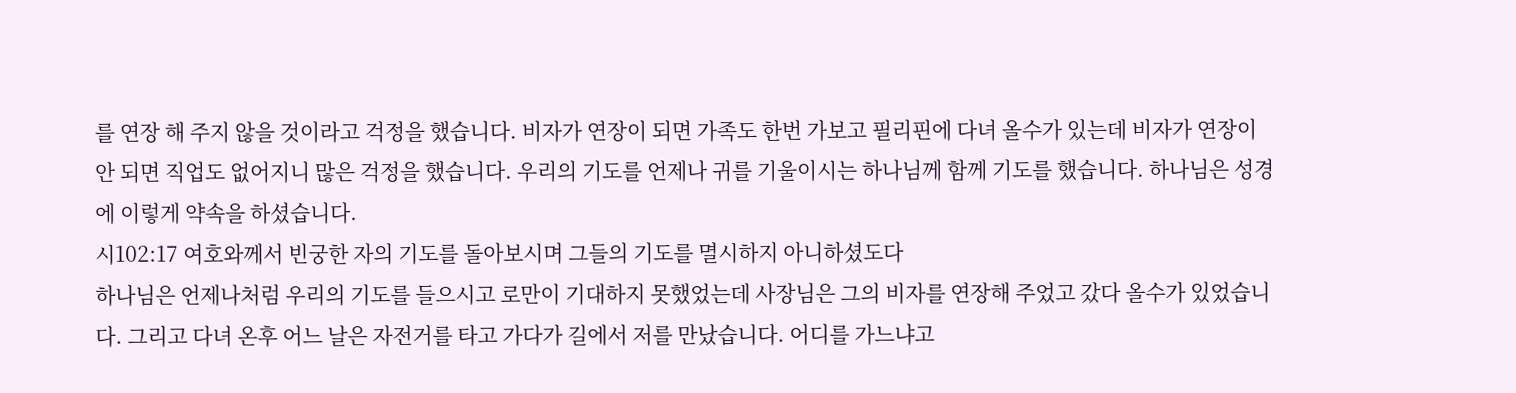를 연장 해 주지 않을 것이라고 걱정을 했습니다. 비자가 연장이 되면 가족도 한번 가보고 필리핀에 다녀 올수가 있는데 비자가 연장이 안 되면 직업도 없어지니 많은 걱정을 했습니다. 우리의 기도를 언제나 귀를 기울이시는 하나님께 함께 기도를 했습니다. 하나님은 성경에 이렇게 약속을 하셨습니다.
시102:17 여호와께서 빈궁한 자의 기도를 돌아보시며 그들의 기도를 멸시하지 아니하셨도다
하나님은 언제나처럼 우리의 기도를 들으시고 로만이 기대하지 못했었는데 사장님은 그의 비자를 연장해 주었고 갔다 올수가 있었습니다. 그리고 다녀 온후 어느 날은 자전거를 타고 가다가 길에서 저를 만났습니다. 어디를 가느냐고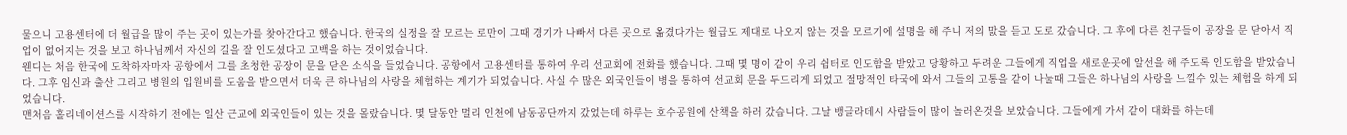물으니 고용센터에 더 월급을 많이 주는 곳이 있는가를 찾아간다고 했습니다. 한국의 실정을 잘 모르는 로만이 그때 경기가 나빠서 다른 곳으로 옮겼다가는 월급도 제대로 나오지 않는 것을 모르기에 설명을 해 주니 저의 맔을 듣고 도로 갔습니다. 그 후에 다른 친구들이 공장을 문 닫아서 직업이 없어지는 것을 보고 하나님께서 자신의 길을 잘 인도셨다고 고백을 하는 것이었습니다.
웬디는 처음 한국에 도착하자마자 공항에서 그를 초청한 공장이 문을 닫은 소식을 들었습니다. 공항에서 고용센터를 통하여 우리 선교회에 전화를 했습니다. 그때 몇 명이 같이 우리 쉼터로 인도함을 받았고 당황하고 두려운 그들에게 직업을 새로운곳에 알선을 해 주도록 인도함을 받았습니다. 그후 임신과 출산 그리고 병원의 입원비를 도움을 받으면서 더욱 큰 하나님의 사랑을 체험하는 계기가 되었습니다. 사실 수 많은 외국인들이 병을 통하여 선교회 문을 두드리게 되었고 절망적인 타국에 와서 그들의 고통을 같이 나눌때 그들은 하나님의 사랑을 느낄수 있는 체험을 하게 되었습니다.
맨처음 홀리네이션스를 시작하기 전에는 일산 근교에 외국인들이 있는 것을 몰랐습니다. 몇 달동안 멀리 인천에 남동공단까지 갔었는데 하루는 호수공원에 산책을 하러 갔습니다. 그날 뱅글라데시 사람들이 많이 놀러온것을 보았습니다. 그들에게 가서 같이 대화를 하는데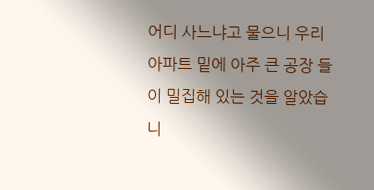어디 사느냐고 물으니 우리 아파트 밑에 아주 큰 공장 들이 밀집해 있는 것을 알았습니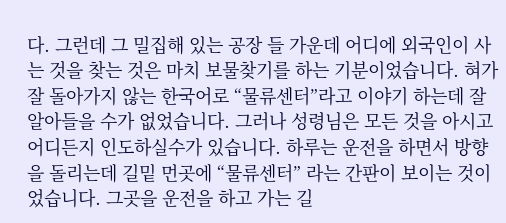다. 그런데 그 밀집해 있는 공장 들 가운데 어디에 외국인이 사는 것을 찾는 것은 마치 보물찾기를 하는 기분이었습니다. 혀가 잘 돌아가지 않는 한국어로 “물류센터”라고 이야기 하는데 잘 알아들을 수가 없었습니다. 그러나 성령님은 모든 것을 아시고 어디든지 인도하실수가 있습니다. 하루는 운전을 하면서 방향을 돌리는데 길밑 먼곳에 “물류센터” 라는 간판이 보이는 것이었습니다. 그곳을 운전을 하고 가는 길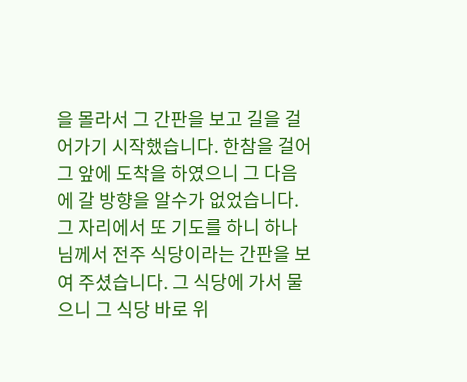을 몰라서 그 간판을 보고 길을 걸어가기 시작했습니다. 한참을 걸어 그 앞에 도착을 하였으니 그 다음에 갈 방향을 알수가 없었습니다. 그 자리에서 또 기도를 하니 하나님께서 전주 식당이라는 간판을 보여 주셨습니다. 그 식당에 가서 물으니 그 식당 바로 위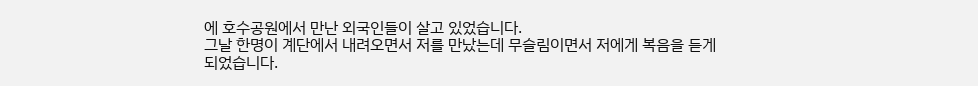에 호수공원에서 만난 외국인들이 살고 있었습니다.
그날 한명이 계단에서 내려오면서 저를 만났는데 무슬림이면서 저에게 복음을 듣게 되었습니다.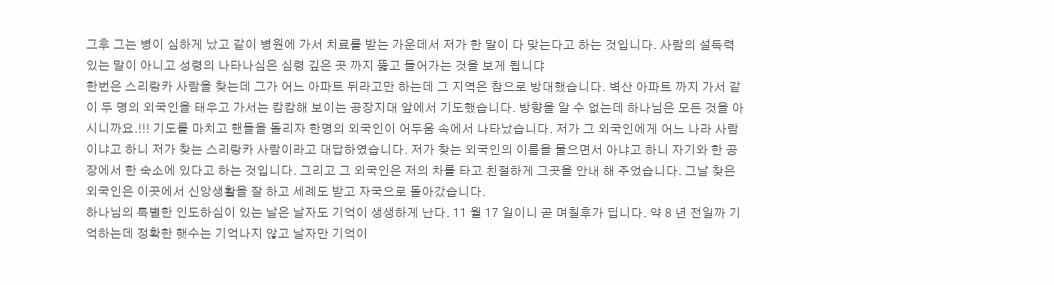그후 그는 병이 심하게 났고 같이 병원에 가서 치료를 받는 가운데서 저가 한 말이 다 맞는다고 하는 것입니다. 사람의 설득력 있는 말이 아니고 성령의 나타나심은 심령 깊은 곳 까지 뚫고 들어가는 것을 보게 됩니댜
한번은 스리랑카 사람을 찾는데 그가 어느 아파트 뒤라고만 하는데 그 지역은 참으로 방대했습니다. 벽산 아파트 까지 가서 같이 두 명의 외국인을 태우고 가서는 캄캄해 보이는 공장지대 앞에서 기도했습니다. 방향을 알 수 없는데 하나님은 모든 것을 아시니까요.!!! 기도를 마치고 핸들을 돌리자 한명의 외국인이 어두움 속에서 나타났습니다. 저가 그 외국인에게 어느 나라 사람이냐고 하니 저가 찾는 스리랑카 사람이라고 대답하였습니다. 저가 찾는 외국인의 이름을 물으면서 아냐고 하니 자기와 한 공장에서 한 숙소에 있다고 하는 것입니다. 그리고 그 외국인은 저의 차를 타고 친절하게 그곳을 안내 해 주었습니다. 그날 찾은 외국인은 이곳에서 신앙생활을 잘 하고 세례도 받고 자국으로 돌아갔습니다.
하나님의 특별한 인도하심이 있는 날은 날자도 기억이 생생하게 난다. 11 월 17 일이니 곧 며칠후가 딥니다. 약 8 년 전일까 기억하는데 정확한 햇수는 기억나지 않고 날자만 기억이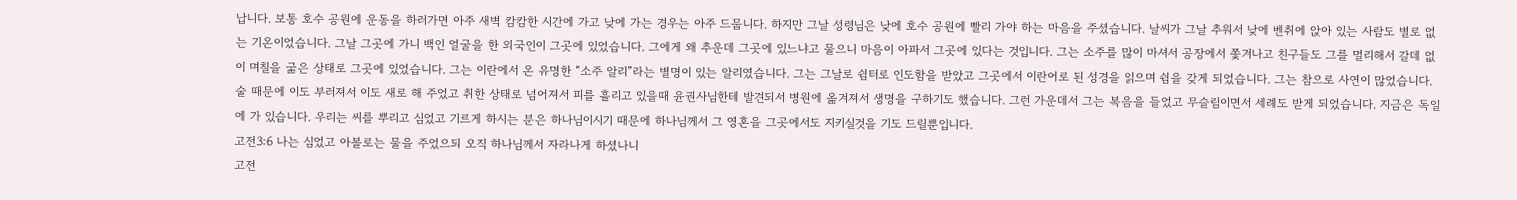납니다. 보통 호수 공원에 운동을 하러가면 아주 새벽 캄캄한 시간에 가고 낮에 가는 경우는 아주 드뭅니다. 하지만 그날 성령님은 낮에 호수 공원에 빨리 가야 하는 마음을 주셨습니다. 날씨가 그날 추워서 낮에 벤취에 앉아 있는 사람도 별로 없는 기온이었습니다. 그날 그곳에 가니 백인 얼굴을 한 외국인이 그곳에 있었습니다. 그에게 왜 추운데 그곳에 있느냐고 물으니 마음이 아파서 그곳에 있다는 것입니다. 그는 소주를 많이 마셔서 공장에서 쫓겨나고 친구들도 그를 멀리해서 갈데 없이 며칠을 굶은 상태로 그곳에 있었습니다. 그는 이란에서 온 유명한 “소주 알리”라는 별명이 있는 알리였습니다. 그는 그날로 쉼터로 인도함을 받았고 그곳에서 이란어로 된 성경을 읽으며 쉼을 갖게 되었습니다. 그는 참으로 사연이 많었습니다. 술 때문에 이도 부러져서 이도 새로 해 주었고 취한 상태로 넘어져서 피를 흘리고 있을때 윤권사님한테 발견되서 병원에 옮겨져서 생명을 구하기도 했습니다. 그런 가운데서 그는 복음을 들었고 무슬림이면서 세례도 받게 되었습니다. 지금은 독일에 가 있습니다. 우리는 씨를 뿌리고 심었고 기르게 하시는 분은 하나님이시기 때문에 하나님께서 그 영혼을 그곳에서도 지키실것을 기도 드릴뿐입니다.
고전3:6 나는 심었고 아볼로는 물을 주었으되 오직 하나님께서 자라나게 하셨나니
고전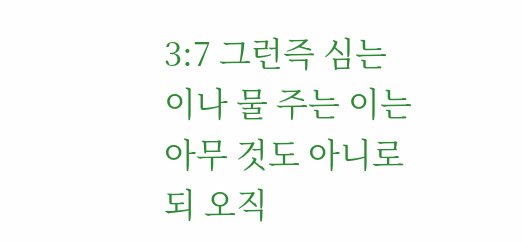3:7 그런즉 심는 이나 물 주는 이는 아무 것도 아니로되 오직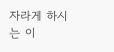자라게 하시는 이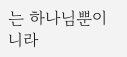는 하나님뿐이니라